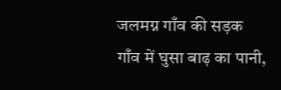जलमग्न गाँव की सड़क
गाँव में घुसा बाढ़ का पानी,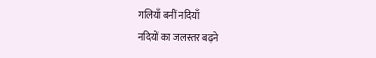गलियाँ बनीं नदियाँ
नदियों का जलस्तर बढ़ने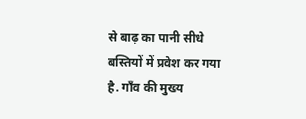से बाढ़ का पानी सीधे बस्तियों में प्रवेश कर गया है. गाँव की मुख्य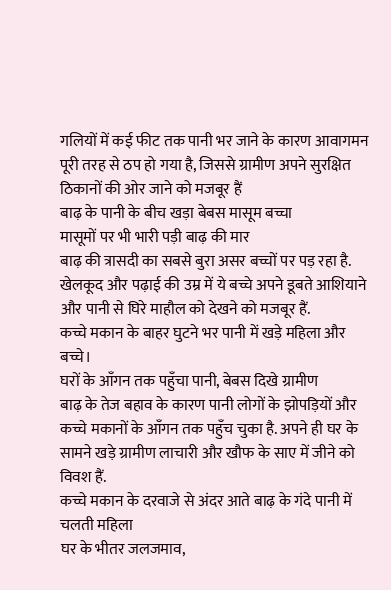गलियों में कई फीट तक पानी भर जाने के कारण आवागमन पूरी तरह से ठप हो गया है, जिससे ग्रामीण अपने सुरक्षित ठिकानों की ओर जाने को मजबूर हैं
बाढ़ के पानी के बीच खड़ा बेबस मासूम बच्चा
मासूमों पर भी भारी पड़ी बाढ़ की मार
बाढ़ की त्रासदी का सबसे बुरा असर बच्चों पर पड़ रहा है. खेलकूद और पढ़ाई की उम्र में ये बच्चे अपने डूबते आशियाने और पानी से घिरे माहौल को देखने को मजबूर हैं.
कच्चे मकान के बाहर घुटने भर पानी में खड़े महिला और बच्चे।
घरों के आँगन तक पहुँचा पानी, बेबस दिखे ग्रामीण
बाढ़ के तेज बहाव के कारण पानी लोगों के झोपड़ियों और कच्चे मकानों के आँगन तक पहुँच चुका है. अपने ही घर के सामने खड़े ग्रामीण लाचारी और खौफ के साए में जीने को विवश हैं.
कच्चे मकान के दरवाजे से अंदर आते बाढ़ के गंदे पानी में चलती महिला
घर के भीतर जलजमाव,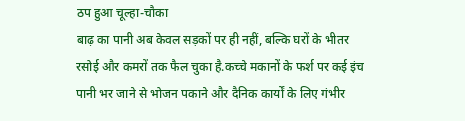ठप हुआ चूल्हा-चौका
बाढ़ का पानी अब केवल सड़कों पर ही नहीं, बल्कि घरों के भीतर रसोई और कमरों तक फैल चुका है.कच्चे मकानों के फर्श पर कई इंच पानी भर जाने से भोजन पकाने और दैनिक कार्यों के लिए गंभीर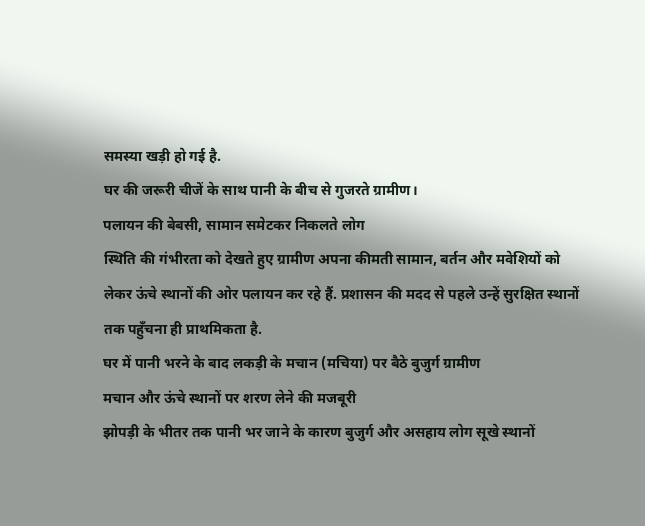समस्या खड़ी हो गई है.
घर की जरूरी चीजें के साथ पानी के बीच से गुजरते ग्रामीण।
पलायन की बेबसी, सामान समेटकर निकलते लोग
स्थिति की गंभीरता को देखते हुए ग्रामीण अपना कीमती सामान, बर्तन और मवेशियों को लेकर ऊंचे स्थानों की ओर पलायन कर रहे हैं. प्रशासन की मदद से पहले उन्हें सुरक्षित स्थानों तक पहुँचना ही प्राथमिकता है.
घर में पानी भरने के बाद लकड़ी के मचान (मचिया) पर बैठे बुजुर्ग ग्रामीण
मचान और ऊंचे स्थानों पर शरण लेने की मजबूरी
झोपड़ी के भीतर तक पानी भर जाने के कारण बुजुर्ग और असहाय लोग सूखे स्थानों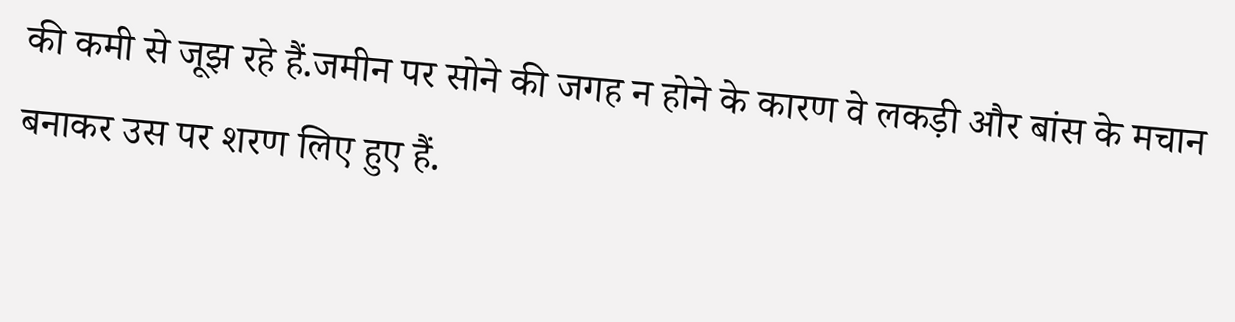की कमी से जूझ रहे हैं.जमीन पर सोने की जगह न होने के कारण वे लकड़ी और बांस के मचान बनाकर उस पर शरण लिए हुए हैं.